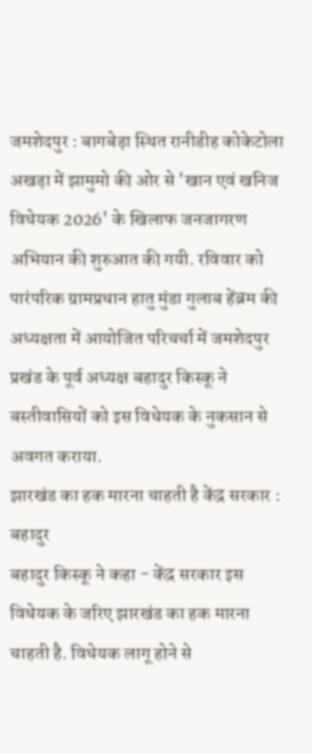जमशेदपुर : बागबेड़ा स्थित रानीडीह कोकेटोला अखड़ा में झामुमो की ओर से 'खान एवं खनिज विधेयक 2026' के खिलाफ जनजागरण अभियान की शुरुआत की गयी. रविवार को पारंपरिक ग्रामप्रधान हातु मुंडा गुलाब हेंब्रम की अध्यक्षता में आयोजित परिचर्चा में जमशेदपुर प्रखंड के पूर्व अध्यक्ष बहादुर किस्कू ने बस्तीवासियों को इस विधेयक के नुकसान से अवगत कराया.
झारखंड का हक मारना चाहती है केंद्र सरकार : बहादुर
बहादुर किस्कू ने कहा - केंद्र सरकार इस विधेयक के जरिए झारखंड का हक मारना चाहती है. विधेयक लागू होने से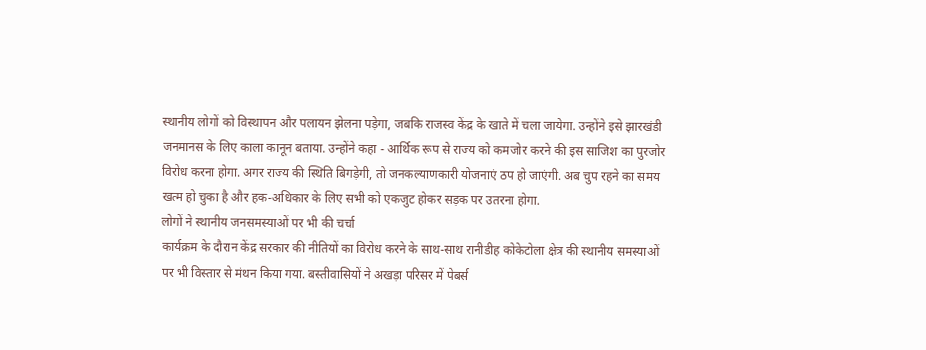स्थानीय लोगों को विस्थापन और पलायन झेलना पड़ेगा, जबकि राजस्व केंद्र के खाते में चला जायेगा. उन्होंने इसे झारखंडी जनमानस के लिए काला कानून बताया. उन्होंने कहा - आर्थिक रूप से राज्य को कमजोर करने की इस साजिश का पुरजोर विरोध करना होगा. अगर राज्य की स्थिति बिगड़ेगी, तो जनकल्याणकारी योजनाएं ठप हो जाएंगी. अब चुप रहने का समय खत्म हो चुका है और हक-अधिकार के लिए सभी को एकजुट होकर सड़क पर उतरना होगा.
लोगों ने स्थानीय जनसमस्याओं पर भी की चर्चा
कार्यक्रम के दौरान केंद्र सरकार की नीतियों का विरोध करने के साथ-साथ रानीडीह कोकेटोला क्षेत्र की स्थानीय समस्याओं पर भी विस्तार से मंथन किया गया. बस्तीवासियों ने अखड़ा परिसर में पेबर्स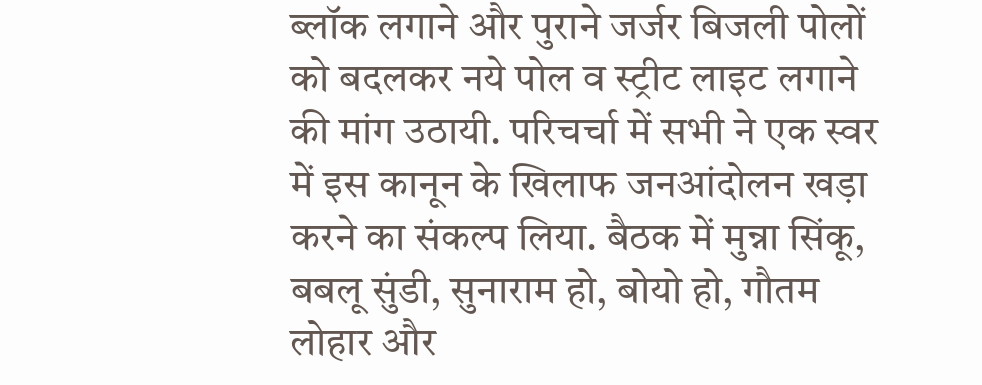ब्लॉक लगाने और पुराने जर्जर बिजली पोलों को बदलकर नये पोल व स्ट्रीट लाइट लगाने की मांग उठायी. परिचर्चा में सभी ने एक स्वर में इस कानून के खिलाफ जनआंदोलन खड़ा करने का संकल्प लिया. बैठक में मुन्ना सिंकू, बबलू सुंडी, सुनाराम हो, बोयो हो, गौतम लोहार और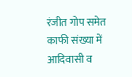रंजीत गोप समेत काफी संख्या में आदिवासी व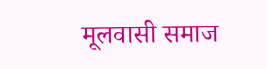मूलवासी समाज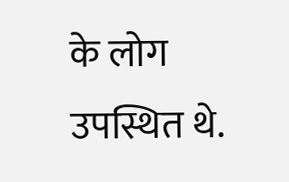के लोग उपस्थित थे.